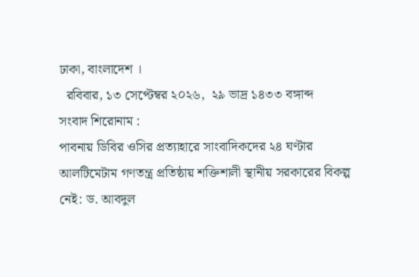ঢাকা, বাংলাদেশ ।
  রবিবার, ১৩ সেপ্টেম্বর ২০২৬,  ২৯ ভাদ্র ১৪৩৩ বঙ্গাব্দ
সংবাদ শিরোনাম :
পাবনায় ডিবির ওসির প্রত্যাহারে সাংবাদিকদের ২৪ ঘণ্টার আলটিমেটাম গণতন্ত্র প্রতিষ্ঠায় শক্তিশালী স্থানীয় সরকারের বিকল্প নেই: ড. আবদুল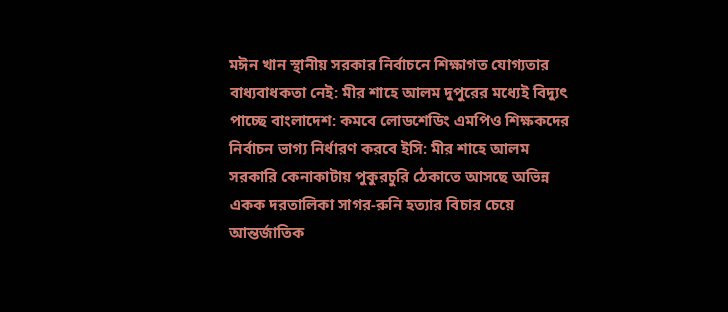মঈন খান স্থানীয় সরকার নির্বাচনে শিক্ষাগত যোগ্যতার বাধ্যবাধকতা নেই: মীর শাহে আলম দুপুরের মধ্যেই বিদ্যুৎ পাচ্ছে বাংলাদেশ: কমবে লোডশেডিং এমপিও শিক্ষকদের নির্বাচন ভাগ্য নির্ধারণ করবে ইসি: মীর শাহে আলম সরকারি কেনাকাটায় পুকুরচুরি ঠেকাতে আসছে অভিন্ন একক দরতালিকা সাগর-রুনি হত্যার বিচার চেয়ে আন্তর্জাতিক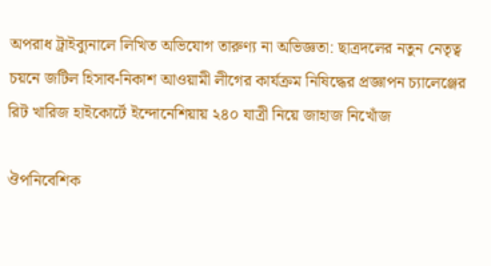অপরাধ ট্রাইব্যুনালে লিখিত অভিযোগ তারুণ্য না অভিজ্ঞতা: ছাত্রদলের নতুন নেতৃত্ব চয়নে জটিল হিসাব-নিকাশ আওয়ামী লীগের কার্যক্রম নিষিদ্ধের প্রজ্ঞাপন চ্যালেঞ্জের রিট খারিজ হাইকোর্টে ইন্দোনেশিয়ায় ২৪০ যাত্রী নিয়ে জাহাজ নিখোঁজ

ঔপনিবেশিক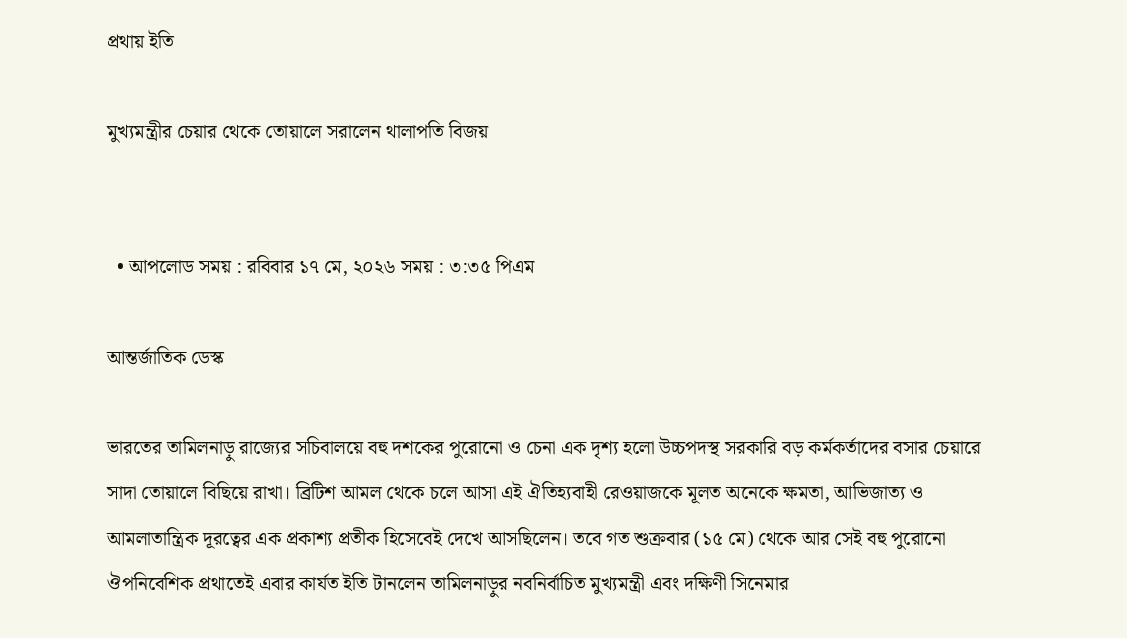প্রথায় ইতি

মুখ্যমন্ত্রীর চেয়ার থেকে তোয়ালে সরালেন থালাপতি বিজয়


  • আপলোড সময় : রবিবার ১৭ মে, ২০২৬ সময় : ৩:৩৫ পিএম

আন্তর্জাতিক ডেস্ক

ভারতের তামিলনাড়ু রাজ্যের সচিবালয়ে বহু দশকের পুরোনো ও চেনা এক দৃশ্য হলো উচ্চপদস্থ সরকারি বড় কর্মকর্তাদের বসার চেয়ারে সাদা তোয়ালে বিছিয়ে রাখা। ব্রিটিশ আমল থেকে চলে আসা এই ঐতিহ্যবাহী রেওয়াজকে মূলত অনেকে ক্ষমতা, আভিজাত্য ও আমলাতান্ত্রিক দূরত্বের এক প্রকাশ্য প্রতীক হিসেবেই দেখে আসছিলেন। তবে গত শুক্রবার (১৫ মে) থেকে আর সেই বহু পুরোনো ঔপনিবেশিক প্রথাতেই এবার কার্যত ইতি টানলেন তামিলনাড়ুর নবনির্বাচিত মুখ্যমন্ত্রী এবং দক্ষিণী সিনেমার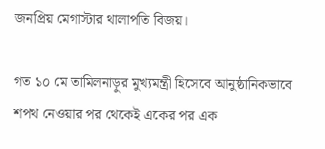জনপ্রিয় মেগাস্টার থালাপতি বিজয়।

গত ১০ মে তামিলনাড়ুর মুখ্যমন্ত্রী হিসেবে আনুষ্ঠানিকভাবে শপথ নেওয়ার পর থেকেই একের পর এক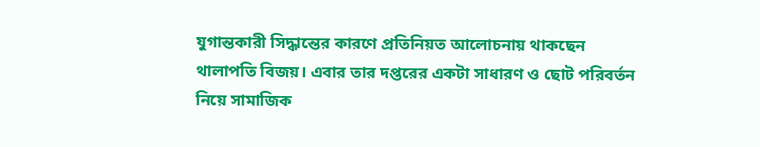যুগান্তকারী সিদ্ধান্তের কারণে প্রতিনিয়ত আলোচনায় থাকছেন থালাপতি বিজয়। এবার তার দপ্তরের একটা সাধারণ ও ছোট পরিবর্তন নিয়ে সামাজিক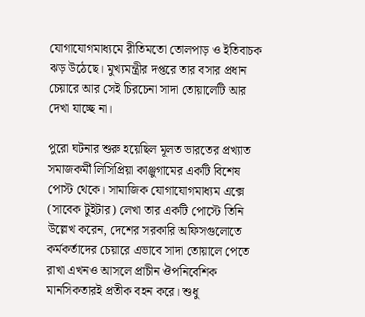যোগাযোগমাধ্যমে রীতিমতো তোলপাড় ও ইতিবাচক ঝড় উঠেছে। মুখ্যমন্ত্রীর দপ্তরে তার বসার প্রধান চেয়ারে আর সেই চিরচেনা সাদা তোয়ালেটি আর দেখা যাচ্ছে না।

পুরো ঘটনার শুরু হয়েছিল মূলত ভারতের প্রখ্যাত সমাজকর্মী লিসিপ্রিয়া কাঞ্জুগামের একটি বিশেষ পোস্ট থেকে। সামাজিক যোগাযোগমাধ্যম এক্সে (সাবেক টুইটার) লেখা তার একটি পোস্টে তিনি উল্লেখ করেন, দেশের সরকারি অফিসগুলোতে কর্মকর্তাদের চেয়ারে এভাবে সাদা তোয়ালে পেতে রাখা এখনও আসলে প্রাচীন ঔপনিবেশিক মানসিকতারই প্রতীক বহন করে। শুধু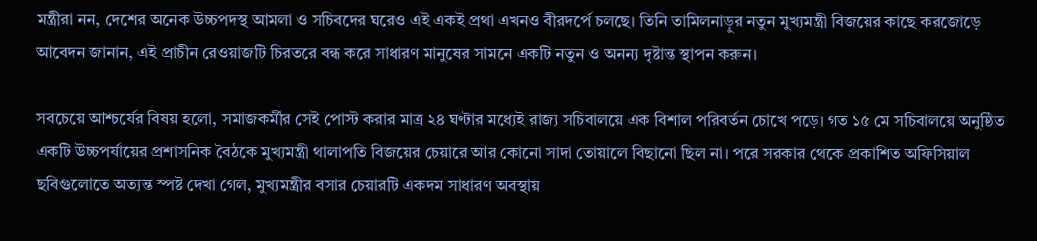মন্ত্রীরা নন, দেশের অনেক উচ্চপদস্থ আমলা ও সচিবদের ঘরেও এই একই প্রথা এখনও বীরদর্পে চলছে। তিনি তামিলনাড়ুর নতুন মুখ্যমন্ত্রী বিজয়ের কাছে করজোড়ে আবেদন জানান, এই প্রাচীন রেওয়াজটি চিরতরে বন্ধ করে সাধারণ মানুষের সামনে একটি নতুন ও অনন্য দৃষ্টান্ত স্থাপন করুন।

সবচেয়ে আশ্চর্যের বিষয় হলো, সমাজকর্মীর সেই পোস্ট করার মাত্র ২৪ ঘণ্টার মধ্যেই রাজ্য সচিবালয়ে এক বিশাল পরিবর্তন চোখে পড়ে। গত ১৫ মে সচিবালয়ে অনুষ্ঠিত একটি উচ্চপর্যায়ের প্রশাসনিক বৈঠকে মুখ্যমন্ত্রী থালাপতি বিজয়ের চেয়ারে আর কোনো সাদা তোয়ালে বিছানো ছিল না। পরে সরকার থেকে প্রকাশিত অফিসিয়াল ছবিগুলোতে অত্যন্ত স্পষ্ট দেখা গেল, মুখ্যমন্ত্রীর বসার চেয়ারটি একদম সাধারণ অবস্থায়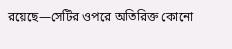রয়েছে—সেটির ওপরে অতিরিক্ত কোনো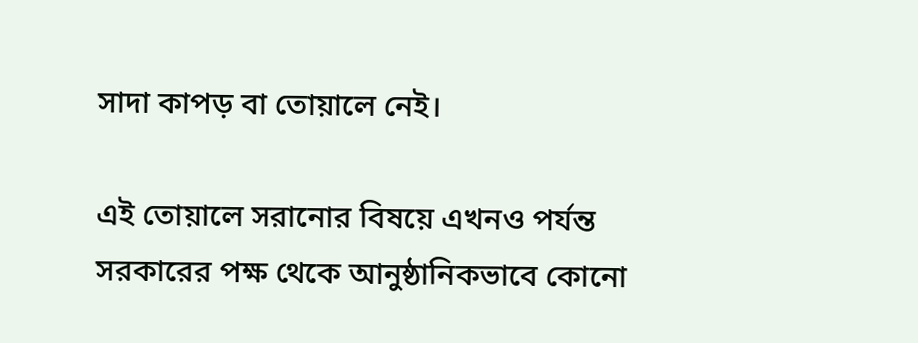সাদা কাপড় বা তোয়ালে নেই।

এই তোয়ালে সরানোর বিষয়ে এখনও পর্যন্ত সরকারের পক্ষ থেকে আনুষ্ঠানিকভাবে কোনো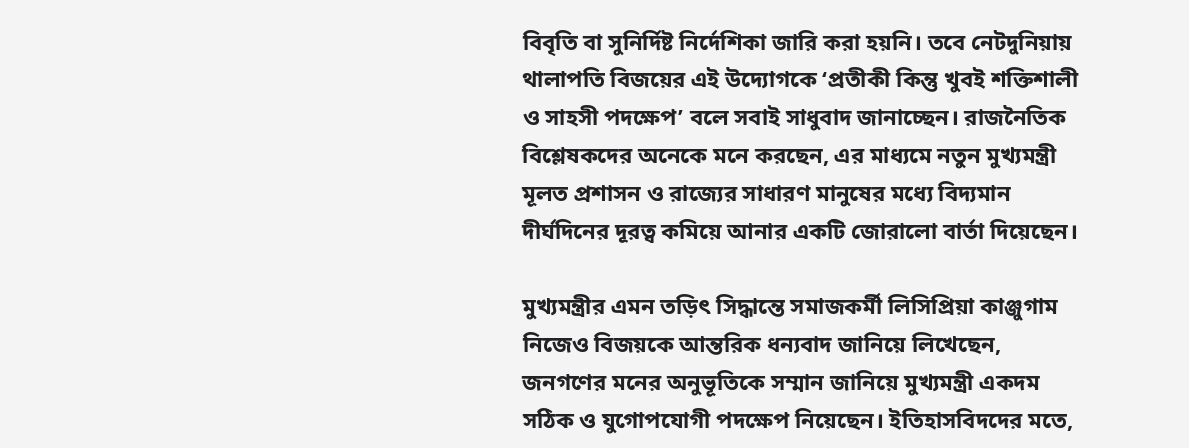বিবৃতি বা সুনির্দিষ্ট নির্দেশিকা জারি করা হয়নি। তবে নেটদুনিয়ায় থালাপতি বিজয়ের এই উদ্যোগকে ‘প্রতীকী কিন্তু খুবই শক্তিশালী ও সাহসী পদক্ষেপ’ বলে সবাই সাধুবাদ জানাচ্ছেন। রাজনৈতিক বিশ্লেষকদের অনেকে মনে করছেন, এর মাধ্যমে নতুন মুখ্যমন্ত্রী মূলত প্রশাসন ও রাজ্যের সাধারণ মানুষের মধ্যে বিদ্যমান দীর্ঘদিনের দূরত্ব কমিয়ে আনার একটি জোরালো বার্তা দিয়েছেন।

মুখ্যমন্ত্রীর এমন তড়িৎ সিদ্ধান্তে সমাজকর্মী লিসিপ্রিয়া কাঞ্জুগাম নিজেও বিজয়কে আন্তরিক ধন্যবাদ জানিয়ে লিখেছেন, জনগণের মনের অনুভূতিকে সম্মান জানিয়ে মুখ্যমন্ত্রী একদম সঠিক ও যুগোপযোগী পদক্ষেপ নিয়েছেন। ইতিহাসবিদদের মতে,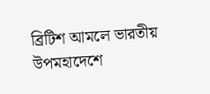ব্রিটিশ আমলে ভারতীয় উপমহাদেশে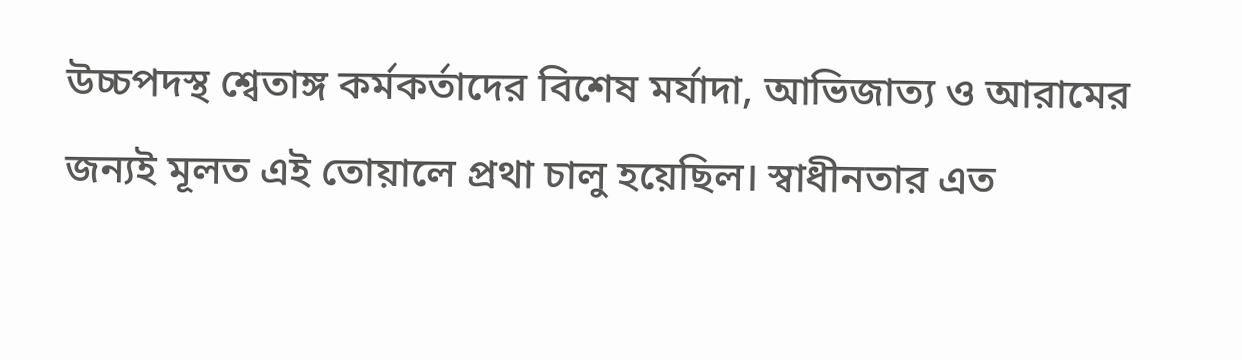উচ্চপদস্থ শ্বেতাঙ্গ কর্মকর্তাদের বিশেষ মর্যাদা, আভিজাত্য ও আরামের জন্যই মূলত এই তোয়ালে প্রথা চালু হয়েছিল। স্বাধীনতার এত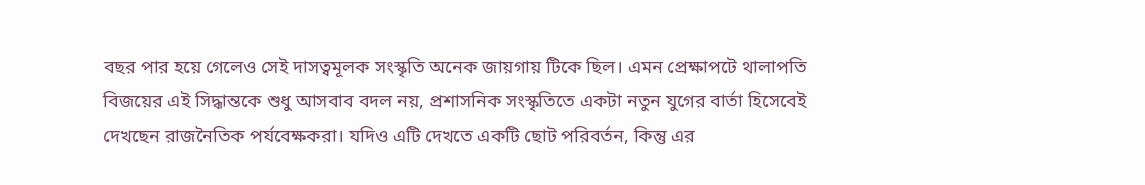বছর পার হয়ে গেলেও সেই দাসত্বমূলক সংস্কৃতি অনেক জায়গায় টিকে ছিল। এমন প্রেক্ষাপটে থালাপতি বিজয়ের এই সিদ্ধান্তকে শুধু আসবাব বদল নয়, প্রশাসনিক সংস্কৃতিতে একটা নতুন যুগের বার্তা হিসেবেই দেখছেন রাজনৈতিক পর্যবেক্ষকরা। যদিও এটি দেখতে একটি ছোট পরিবর্তন, কিন্তু এর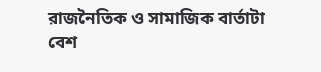রাজনৈতিক ও সামাজিক বার্তাটা বেশ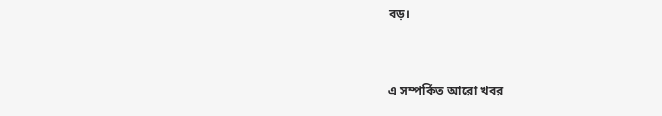বড়।



এ সম্পর্কিত আরো খবর